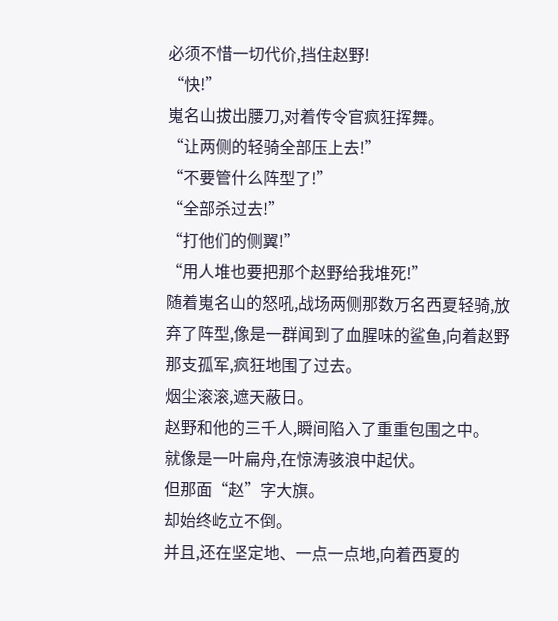必须不惜一切代价,挡住赵野!
“快!”
嵬名山拔出腰刀,对着传令官疯狂挥舞。
“让两侧的轻骑全部压上去!”
“不要管什么阵型了!”
“全部杀过去!”
“打他们的侧翼!”
“用人堆也要把那个赵野给我堆死!”
随着嵬名山的怒吼,战场两侧那数万名西夏轻骑,放弃了阵型,像是一群闻到了血腥味的鲨鱼,向着赵野那支孤军,疯狂地围了过去。
烟尘滚滚,遮天蔽日。
赵野和他的三千人,瞬间陷入了重重包围之中。
就像是一叶扁舟,在惊涛骇浪中起伏。
但那面“赵”字大旗。
却始终屹立不倒。
并且,还在坚定地、一点一点地,向着西夏的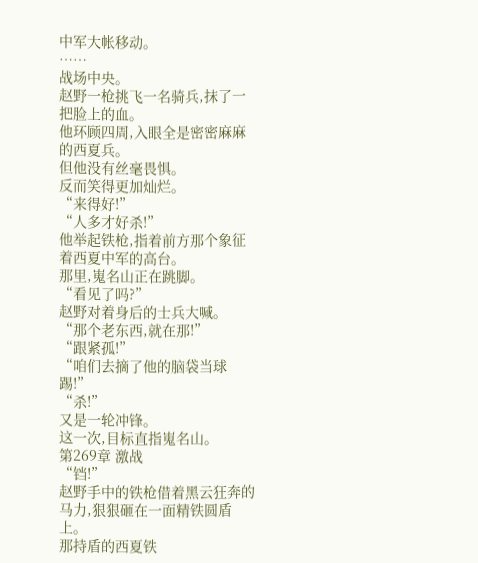中军大帐移动。
……
战场中央。
赵野一枪挑飞一名骑兵,抹了一把脸上的血。
他环顾四周,入眼全是密密麻麻的西夏兵。
但他没有丝毫畏惧。
反而笑得更加灿烂。
“来得好!”
“人多才好杀!”
他举起铁枪,指着前方那个象征着西夏中军的高台。
那里,嵬名山正在跳脚。
“看见了吗?”
赵野对着身后的士兵大喊。
“那个老东西,就在那!”
“跟紧孤!”
“咱们去摘了他的脑袋当球踢!”
“杀!”
又是一轮冲锋。
这一次,目标直指嵬名山。
第269章 激战
“铛!”
赵野手中的铁枪借着黑云狂奔的马力,狠狠砸在一面精铁圆盾上。
那持盾的西夏铁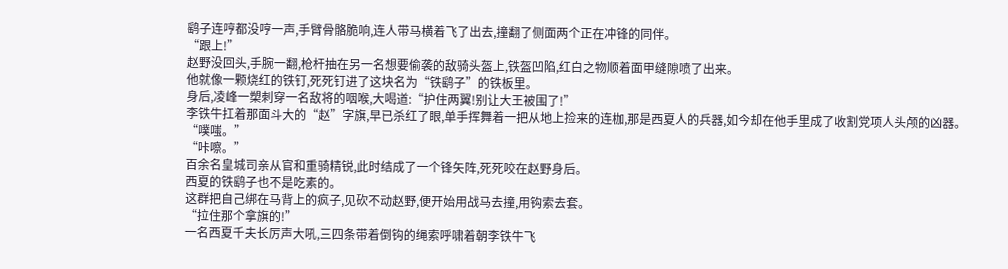鹞子连哼都没哼一声,手臂骨骼脆响,连人带马横着飞了出去,撞翻了侧面两个正在冲锋的同伴。
“跟上!”
赵野没回头,手腕一翻,枪杆抽在另一名想要偷袭的敌骑头盔上,铁盔凹陷,红白之物顺着面甲缝隙喷了出来。
他就像一颗烧红的铁钉,死死钉进了这块名为“铁鹞子”的铁板里。
身后,凌峰一槊刺穿一名敌将的咽喉,大喝道:“护住两翼!别让大王被围了!”
李铁牛扛着那面斗大的“赵”字旗,早已杀红了眼,单手挥舞着一把从地上捡来的连枷,那是西夏人的兵器,如今却在他手里成了收割党项人头颅的凶器。
“噗嗤。”
“咔嚓。”
百余名皇城司亲从官和重骑精锐,此时结成了一个锋矢阵,死死咬在赵野身后。
西夏的铁鹞子也不是吃素的。
这群把自己绑在马背上的疯子,见砍不动赵野,便开始用战马去撞,用钩索去套。
“拉住那个拿旗的!”
一名西夏千夫长厉声大吼,三四条带着倒钩的绳索呼啸着朝李铁牛飞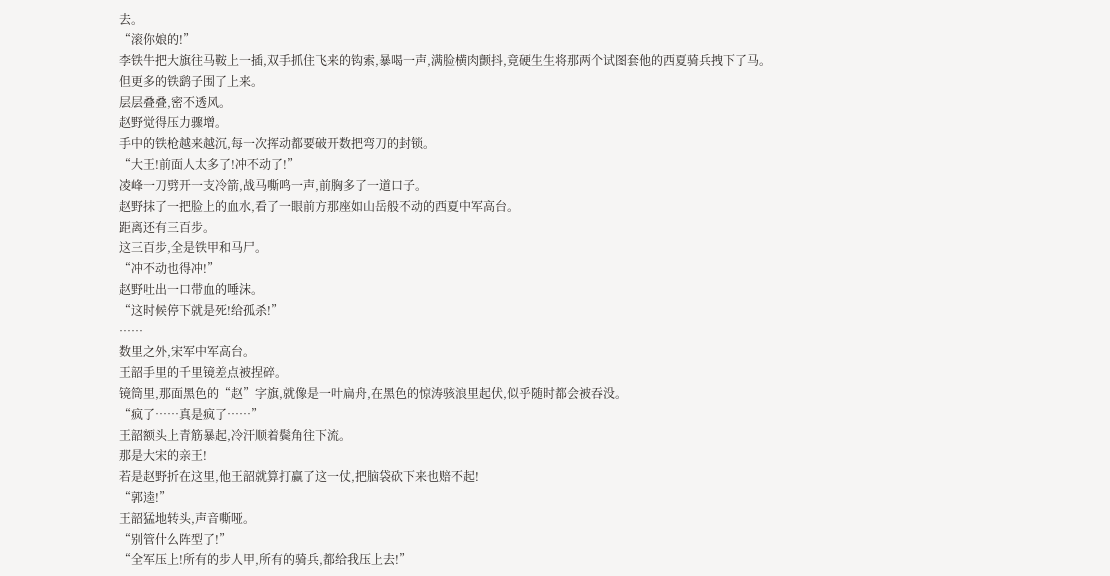去。
“滚你娘的!”
李铁牛把大旗往马鞍上一插,双手抓住飞来的钩索,暴喝一声,满脸横肉颤抖,竟硬生生将那两个试图套他的西夏骑兵拽下了马。
但更多的铁鹞子围了上来。
层层叠叠,密不透风。
赵野觉得压力骤增。
手中的铁枪越来越沉,每一次挥动都要破开数把弯刀的封锁。
“大王!前面人太多了!冲不动了!”
凌峰一刀劈开一支冷箭,战马嘶鸣一声,前胸多了一道口子。
赵野抹了一把脸上的血水,看了一眼前方那座如山岳般不动的西夏中军高台。
距离还有三百步。
这三百步,全是铁甲和马尸。
“冲不动也得冲!”
赵野吐出一口带血的唾沫。
“这时候停下就是死!给孤杀!”
……
数里之外,宋军中军高台。
王韶手里的千里镜差点被捏碎。
镜筒里,那面黑色的“赵”字旗,就像是一叶扁舟,在黑色的惊涛骇浪里起伏,似乎随时都会被吞没。
“疯了……真是疯了……”
王韶额头上青筋暴起,冷汗顺着鬓角往下流。
那是大宋的亲王!
若是赵野折在这里,他王韶就算打赢了这一仗,把脑袋砍下来也赔不起!
“郭逵!”
王韶猛地转头,声音嘶哑。
“别管什么阵型了!”
“全军压上!所有的步人甲,所有的骑兵,都给我压上去!”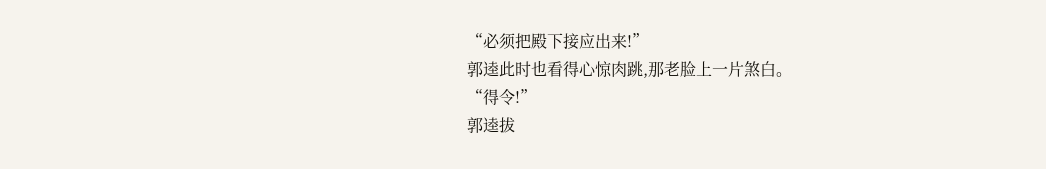“必须把殿下接应出来!”
郭逵此时也看得心惊肉跳,那老脸上一片煞白。
“得令!”
郭逵拔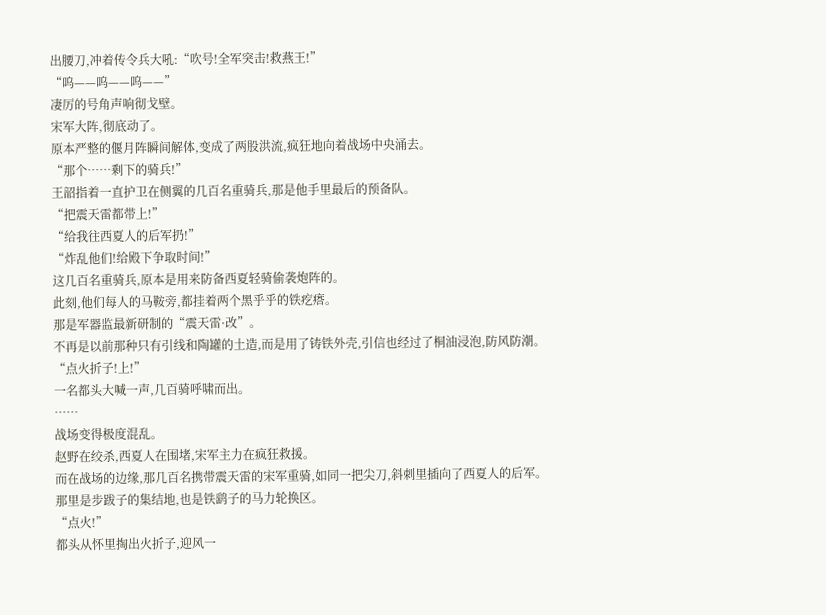出腰刀,冲着传令兵大吼:“吹号!全军突击!救燕王!”
“呜——呜——呜——”
凄厉的号角声响彻戈壁。
宋军大阵,彻底动了。
原本严整的偃月阵瞬间解体,变成了两股洪流,疯狂地向着战场中央涌去。
“那个……剩下的骑兵!”
王韶指着一直护卫在侧翼的几百名重骑兵,那是他手里最后的预备队。
“把震天雷都带上!”
“给我往西夏人的后军扔!”
“炸乱他们!给殿下争取时间!”
这几百名重骑兵,原本是用来防备西夏轻骑偷袭炮阵的。
此刻,他们每人的马鞍旁,都挂着两个黑乎乎的铁疙瘩。
那是军器监最新研制的“震天雷·改”。
不再是以前那种只有引线和陶罐的土造,而是用了铸铁外壳,引信也经过了桐油浸泡,防风防潮。
“点火折子!上!”
一名都头大喊一声,几百骑呼啸而出。
……
战场变得极度混乱。
赵野在绞杀,西夏人在围堵,宋军主力在疯狂救援。
而在战场的边缘,那几百名携带震天雷的宋军重骑,如同一把尖刀,斜刺里插向了西夏人的后军。
那里是步跋子的集结地,也是铁鹞子的马力轮换区。
“点火!”
都头从怀里掏出火折子,迎风一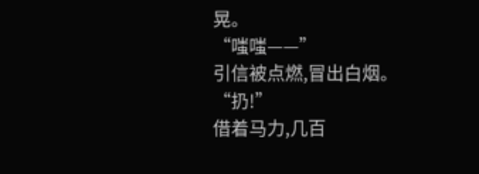晃。
“嗤嗤——”
引信被点燃,冒出白烟。
“扔!”
借着马力,几百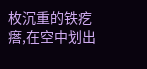枚沉重的铁疙瘩,在空中划出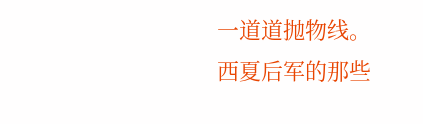一道道抛物线。
西夏后军的那些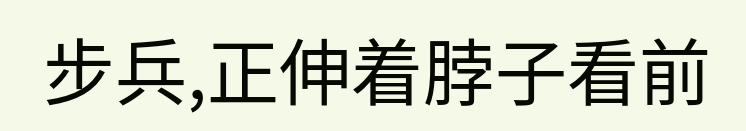步兵,正伸着脖子看前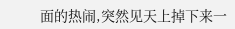面的热闹,突然见天上掉下来一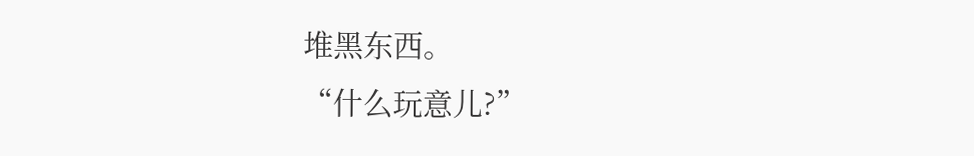堆黑东西。
“什么玩意儿?”